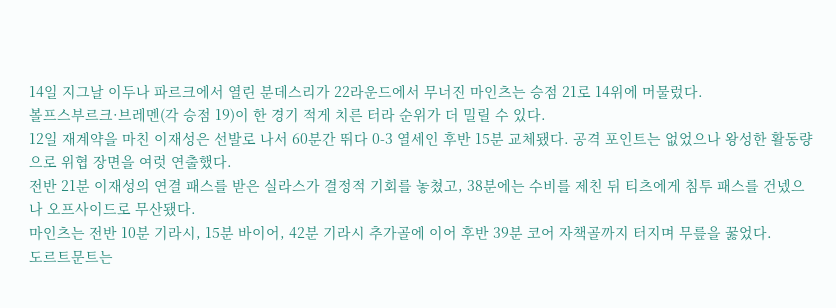14일 지그날 이두나 파르크에서 열린 분데스리가 22라운드에서 무너진 마인츠는 승점 21로 14위에 머물렀다.
볼프스부르크·브레멘(각 승점 19)이 한 경기 적게 치른 터라 순위가 더 밀릴 수 있다.
12일 재계약을 마친 이재성은 선발로 나서 60분간 뛰다 0-3 열세인 후반 15분 교체됐다. 공격 포인트는 없었으나 왕성한 활동량으로 위협 장면을 여럿 연출했다.
전반 21분 이재성의 연결 패스를 받은 실라스가 결정적 기회를 놓쳤고, 38분에는 수비를 제친 뒤 티츠에게 침투 패스를 건넸으나 오프사이드로 무산됐다.
마인츠는 전반 10분 기라시, 15분 바이어, 42분 기라시 추가골에 이어 후반 39분 코어 자책골까지 터지며 무릎을 꿇었다.
도르트문트는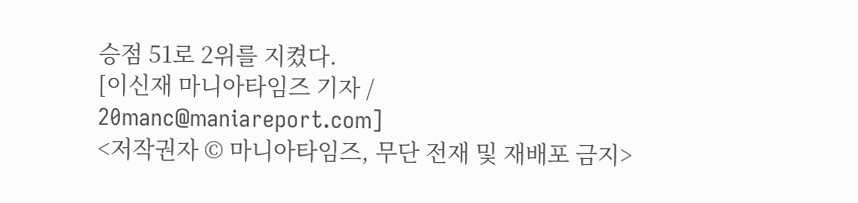승점 51로 2위를 지켰다.
[이신재 마니아타임즈 기자 / 20manc@maniareport.com]
<저작권자 © 마니아타임즈, 무단 전재 및 재배포 금지>